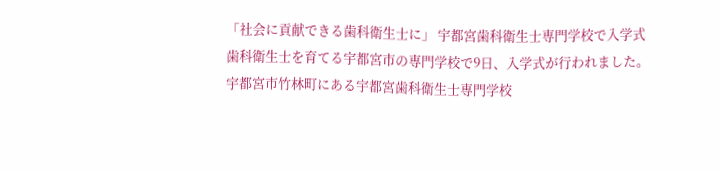「社会に貢献できる歯科衛生士に」 宇都宮歯科衛生士専門学校で入学式
歯科衛生士を育てる宇都宮市の専門学校で9日、入学式が行われました。
宇都宮市竹林町にある宇都宮歯科衛生士専門学校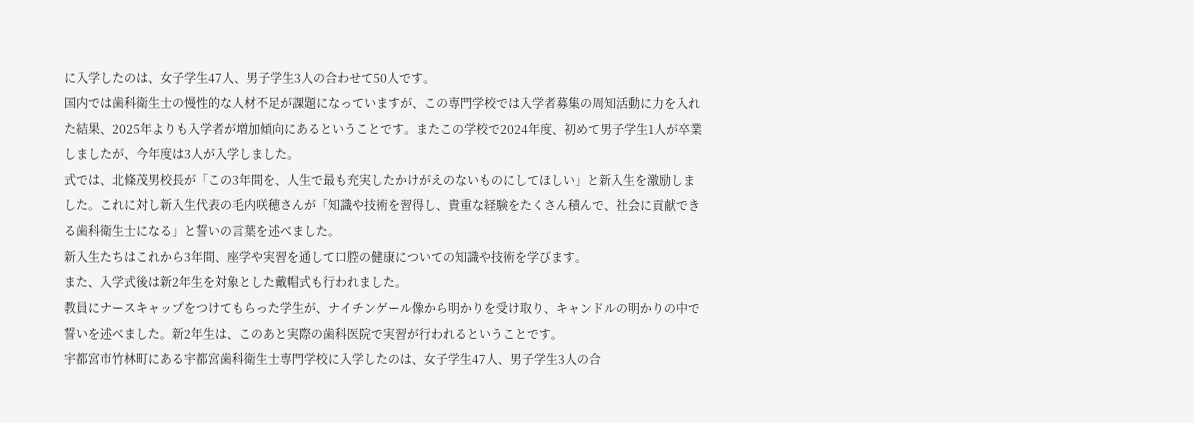に入学したのは、女子学生47人、男子学生3人の合わせて50人です。
国内では歯科衛生士の慢性的な人材不足が課題になっていますが、この専門学校では入学者募集の周知活動に力を入れた結果、2025年よりも入学者が増加傾向にあるということです。またこの学校で2024年度、初めて男子学生1人が卒業しましたが、今年度は3人が入学しました。
式では、北條茂男校長が「この3年間を、人生で最も充実したかけがえのないものにしてほしい」と新入生を激励しました。これに対し新入生代表の毛内咲穂さんが「知識や技術を習得し、貴重な経験をたくさん積んで、社会に貢献できる歯科衛生士になる」と誓いの言葉を述べました。
新入生たちはこれから3年間、座学や実習を通して口腔の健康についての知識や技術を学びます。
また、入学式後は新2年生を対象とした戴帽式も行われました。
教員にナースキャップをつけてもらった学生が、ナイチンゲール像から明かりを受け取り、キャンドルの明かりの中で誓いを述べました。新2年生は、このあと実際の歯科医院で実習が行われるということです。
宇都宮市竹林町にある宇都宮歯科衛生士専門学校に入学したのは、女子学生47人、男子学生3人の合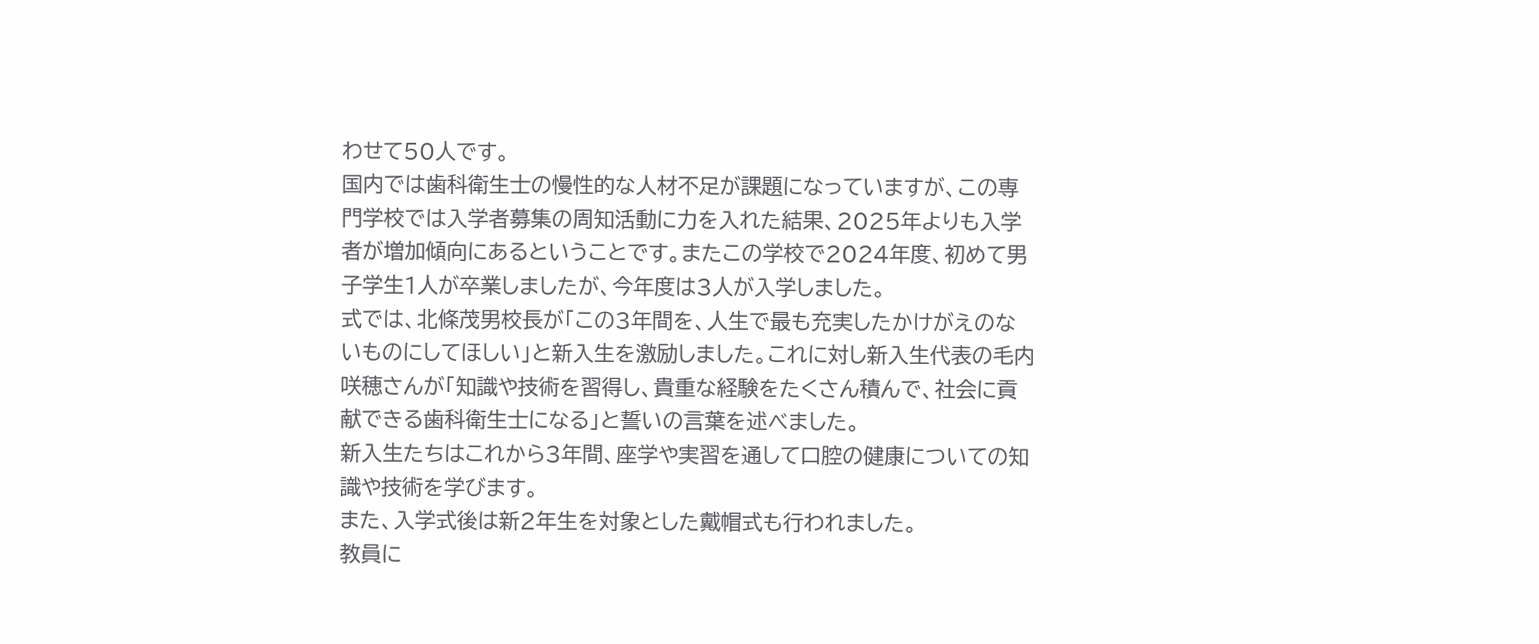わせて50人です。
国内では歯科衛生士の慢性的な人材不足が課題になっていますが、この専門学校では入学者募集の周知活動に力を入れた結果、2025年よりも入学者が増加傾向にあるということです。またこの学校で2024年度、初めて男子学生1人が卒業しましたが、今年度は3人が入学しました。
式では、北條茂男校長が「この3年間を、人生で最も充実したかけがえのないものにしてほしい」と新入生を激励しました。これに対し新入生代表の毛内咲穂さんが「知識や技術を習得し、貴重な経験をたくさん積んで、社会に貢献できる歯科衛生士になる」と誓いの言葉を述べました。
新入生たちはこれから3年間、座学や実習を通して口腔の健康についての知識や技術を学びます。
また、入学式後は新2年生を対象とした戴帽式も行われました。
教員に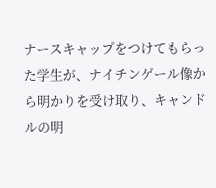ナースキャップをつけてもらった学生が、ナイチンゲール像から明かりを受け取り、キャンドルの明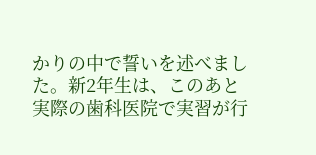かりの中で誓いを述べました。新2年生は、このあと実際の歯科医院で実習が行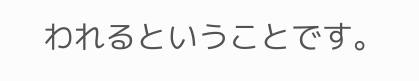われるということです。